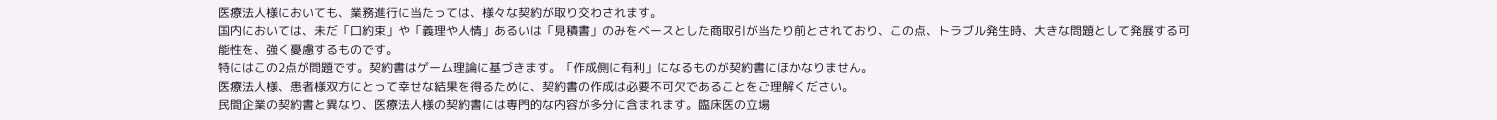医療法人様においても、業務進行に当たっては、様々な契約が取り交わされます。
国内においては、未だ「口約束」や「義理や人情」あるいは「見積書」のみをベースとした商取引が当たり前とされており、この点、トラブル発生時、大きな問題として発展する可能性を、強く憂慮するものです。
特にはこの2点が問題です。契約書はゲーム理論に基づきます。「作成側に有利」になるものが契約書にほかなりません。
医療法人様、患者様双方にとって幸せな結果を得るために、契約書の作成は必要不可欠であることをご理解ください。
民間企業の契約書と異なり、医療法人様の契約書には専門的な内容が多分に含まれます。臨床医の立場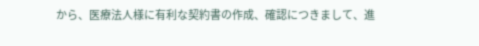から、医療法人様に有利な契約書の作成、確認につきまして、進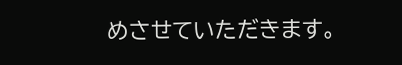めさせていただきます。